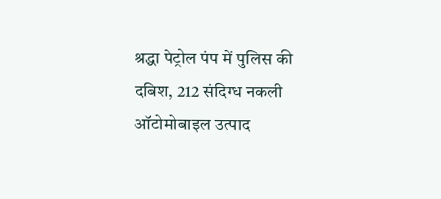श्रद्धा पेट्रोल पंप में पुलिस की दबिश, 212 संदिग्ध नकली ऑटोमोबाइल उत्पाद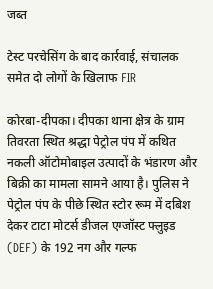जब्त

टेस्ट परचेसिंग के बाद कार्रवाई, संचालक समेत दो लोगों के खिलाफ FIR

कोरबा-दीपका। दीपका थाना क्षेत्र के ग्राम तिवरता स्थित श्रद्धा पेट्रोल पंप में कथित नकली ऑटोमोबाइल उत्पादों के भंडारण और बिक्री का मामला सामने आया है। पुलिस ने पेट्रोल पंप के पीछे स्थित स्टोर रूम में दबिश देकर टाटा मोटर्स डीजल एग्जॉस्ट फ्लुइड (DEF) के 192 नग और गल्फ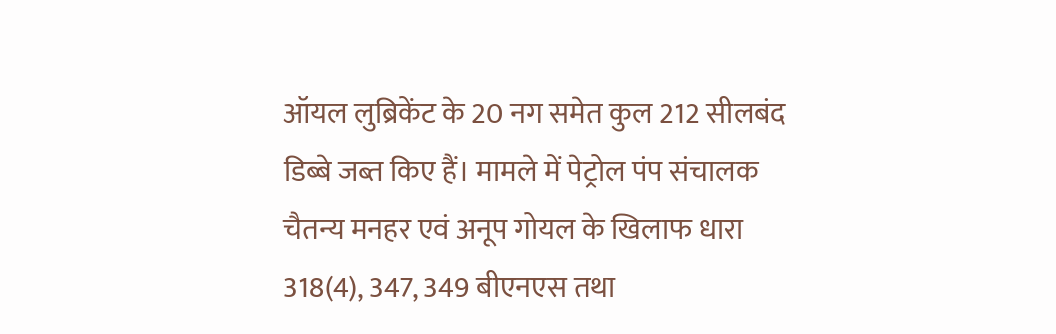ऑयल लुब्रिकेंट के 20 नग समेत कुल 212 सीलबंद डिब्बे जब्त किए हैं। मामले में पेट्रोल पंप संचालक चैतन्य मनहर एवं अनूप गोयल के खिलाफ धारा 318(4), 347, 349 बीएनएस तथा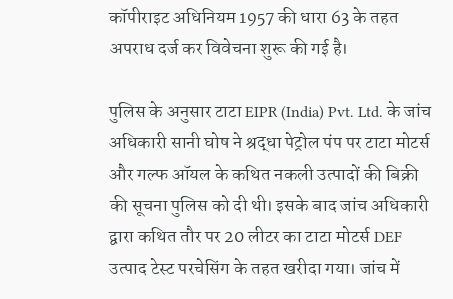कॉपीराइट अधिनियम 1957 की धारा 63 के तहत अपराध दर्ज कर विवेचना शुरू की गई है।

पुलिस के अनुसार टाटा EIPR (India) Pvt. Ltd. के जांच अधिकारी सानी घोष ने श्रद्धा पेट्रोल पंप पर टाटा मोटर्स और गल्फ ऑयल के कथित नकली उत्पादों की बिक्री की सूचना पुलिस को दी थी। इसके बाद जांच अधिकारी द्वारा कथित तौर पर 20 लीटर का टाटा मोटर्स DEF उत्पाद टेस्ट परचेसिंग के तहत खरीदा गया। जांच में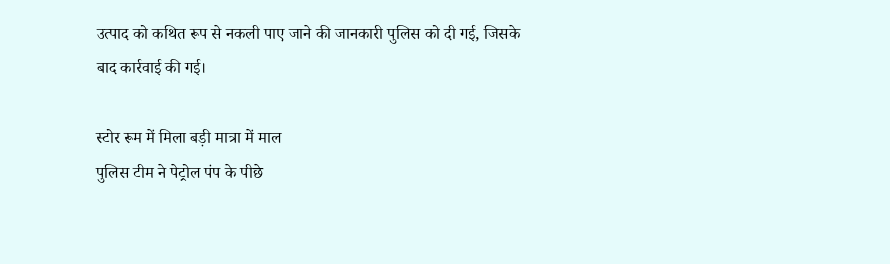उत्पाद को कथित रूप से नकली पाए जाने की जानकारी पुलिस को दी गई, जिसके बाद कार्रवाई की गई।

स्टोर रूम में मिला बड़ी मात्रा में माल
पुलिस टीम ने पेट्रोल पंप के पीछे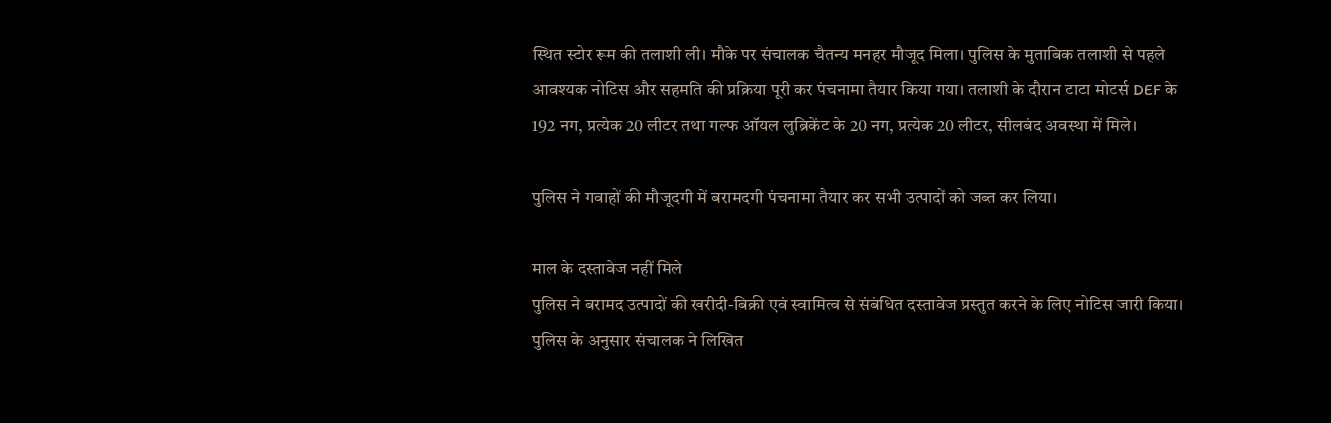स्थित स्टोर रूम की तलाशी ली। मौके पर संचालक चैतन्य मनहर मौजूद मिला। पुलिस के मुताबिक तलाशी से पहले आवश्यक नोटिस और सहमति की प्रक्रिया पूरी कर पंचनामा तैयार किया गया। तलाशी के दौरान टाटा मोटर्स DEF के 192 नग, प्रत्येक 20 लीटर तथा गल्फ ऑयल लुब्रिकेंट के 20 नग, प्रत्येक 20 लीटर, सीलबंद अवस्था में मिले।

पुलिस ने गवाहों की मौजूदगी में बरामदगी पंचनामा तैयार कर सभी उत्पादों को जब्त कर लिया।

माल के दस्तावेज नहीं मिले
पुलिस ने बरामद उत्पादों की खरीदी-बिक्री एवं स्वामित्व से संबंधित दस्तावेज प्रस्तुत करने के लिए नोटिस जारी किया। पुलिस के अनुसार संचालक ने लिखित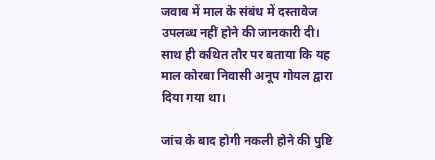जवाब में माल के संबंध में दस्तावेज उपलब्ध नहीं होने की जानकारी दी। साथ ही कथित तौर पर बताया कि यह माल कोरबा निवासी अनूप गोयल द्वारा दिया गया था।

जांच के बाद होगी नकली होने की पुष्टि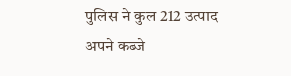पुलिस ने कुल 212 उत्पाद अपने कब्जे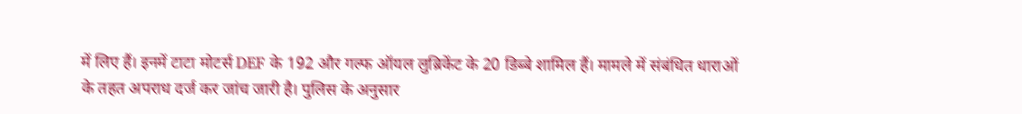में लिए हैं। इनमें टाटा मोटर्स DEF के 192 और गल्फ ऑयल लुब्रिकेंट के 20 डिब्बे शामिल हैं। मामले में संबंधित धाराओं के तहत अपराध दर्ज कर जांच जारी है। पुलिस के अनुसार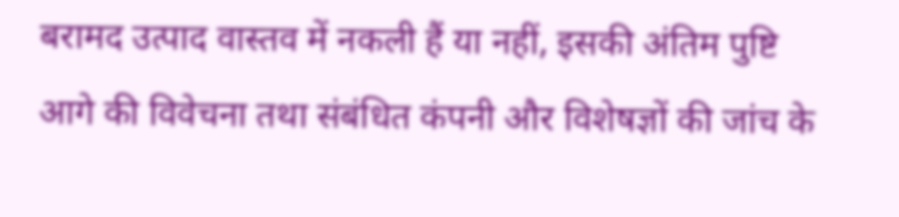बरामद उत्पाद वास्तव में नकली हैं या नहीं, इसकी अंतिम पुष्टि आगे की विवेचना तथा संबंधित कंपनी और विशेषज्ञों की जांच के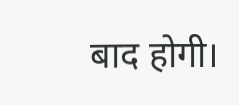बाद होगी।